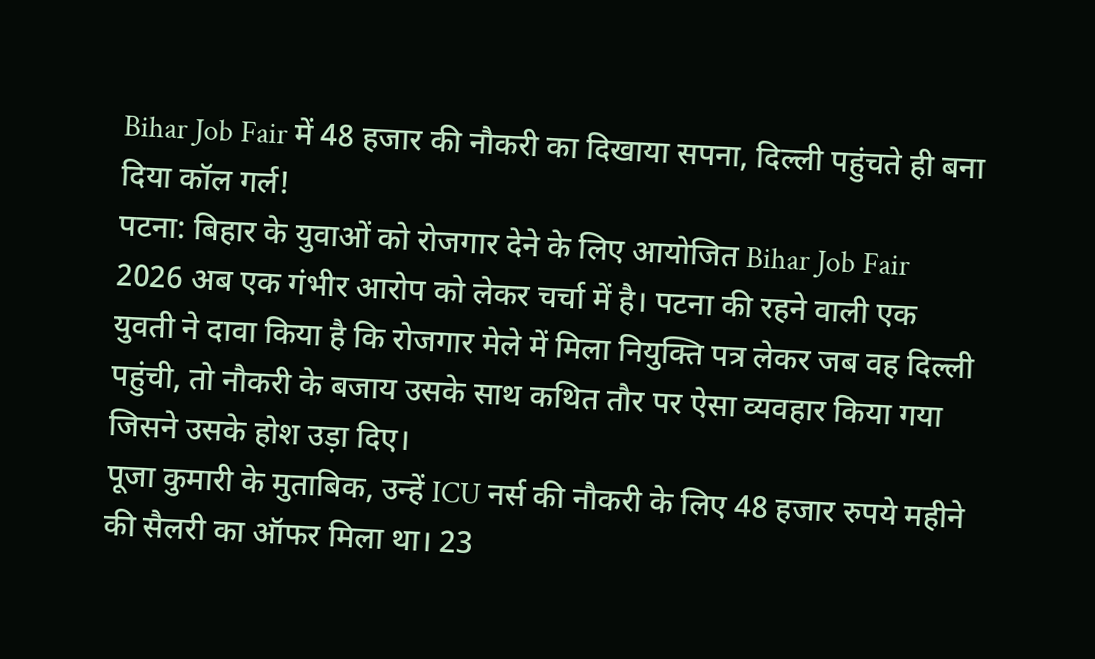Bihar Job Fair में 48 हजार की नौकरी का दिखाया सपना, दिल्ली पहुंचते ही बना दिया कॉल गर्ल!
पटना: बिहार के युवाओं को रोजगार देने के लिए आयोजित Bihar Job Fair 2026 अब एक गंभीर आरोप को लेकर चर्चा में है। पटना की रहने वाली एक युवती ने दावा किया है कि रोजगार मेले में मिला नियुक्ति पत्र लेकर जब वह दिल्ली पहुंची, तो नौकरी के बजाय उसके साथ कथित तौर पर ऐसा व्यवहार किया गया जिसने उसके होश उड़ा दिए।
पूजा कुमारी के मुताबिक, उन्हें ICU नर्स की नौकरी के लिए 48 हजार रुपये महीने की सैलरी का ऑफर मिला था। 23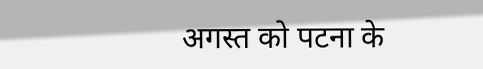अगस्त को पटना के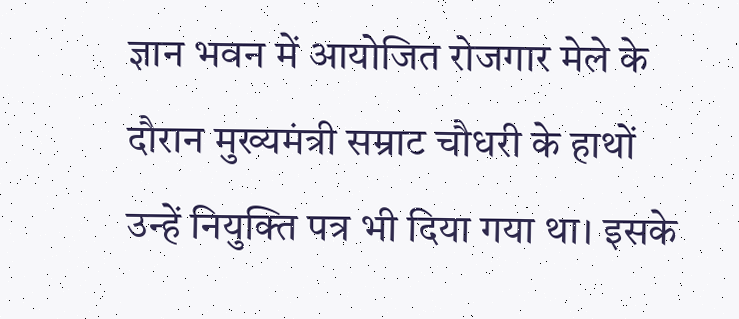ज्ञान भवन में आयोजित रोजगार मेले के दौरान मुख्यमंत्री सम्राट चौधरी के हाथों उन्हें नियुक्ति पत्र भी दिया गया था। इसके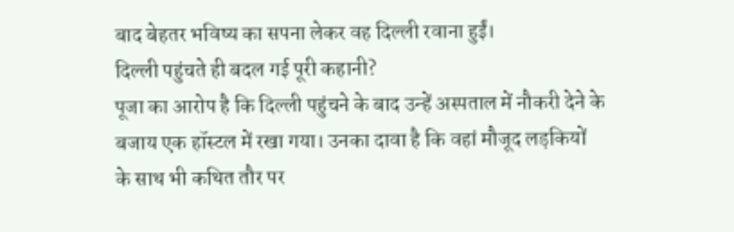बाद बेहतर भविष्य का सपना लेकर वह दिल्ली रवाना हुईं।
दिल्ली पहुंचते ही बदल गई पूरी कहानी?
पूजा का आरोप है कि दिल्ली पहुंचने के बाद उन्हें अस्पताल में नौकरी देने के बजाय एक हॉस्टल में रखा गया। उनका दावा है कि वहां मौजूद लड़कियों के साथ भी कथित तौर पर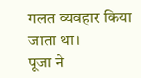गलत व्यवहार किया जाता था।
पूजा ने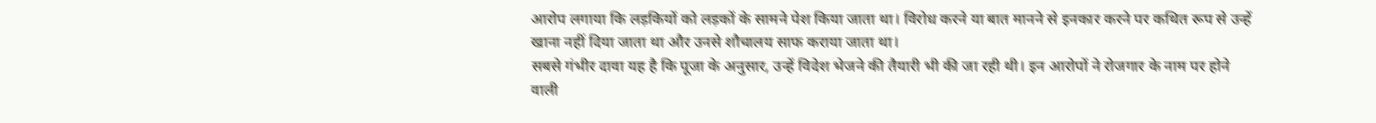आरोप लगाया कि लड़कियों को लड़कों के सामने पेश किया जाता था। विरोध करने या बात मानने से इनकार करने पर कथित रूप से उन्हें खाना नहीं दिया जाता था और उनसे शौचालय साफ कराया जाता था।
सबसे गंभीर दावा यह है कि पूजा के अनुसार, उन्हें विदेश भेजने की तैयारी भी की जा रही थी। इन आरोपों ने रोजगार के नाम पर होने वाली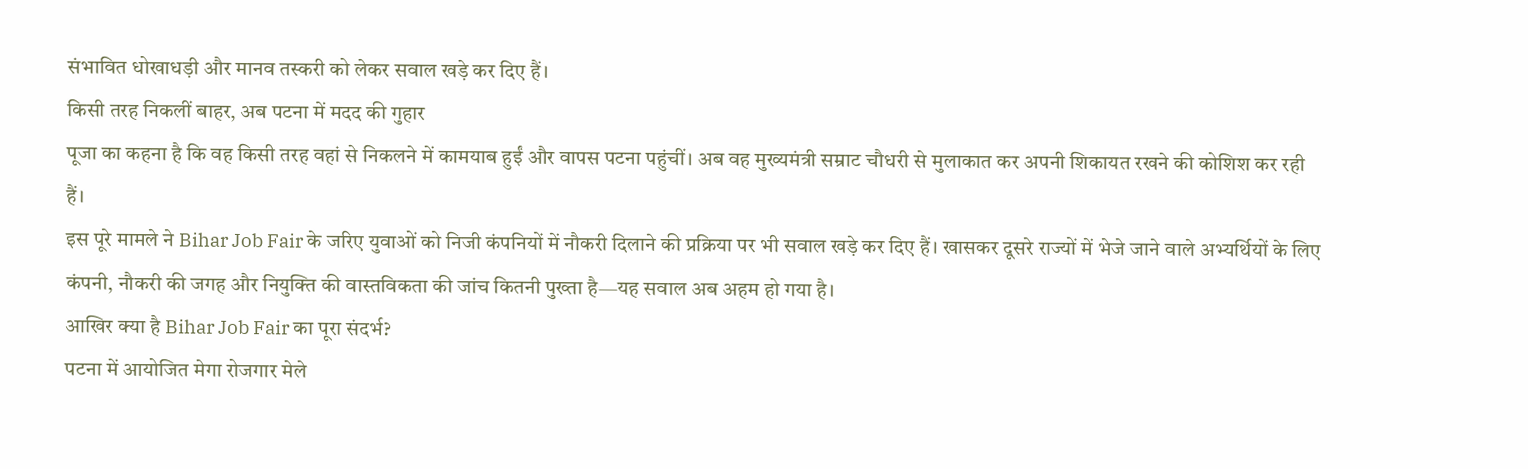संभावित धोखाधड़ी और मानव तस्करी को लेकर सवाल खड़े कर दिए हैं।
किसी तरह निकलीं बाहर, अब पटना में मदद की गुहार
पूजा का कहना है कि वह किसी तरह वहां से निकलने में कामयाब हुईं और वापस पटना पहुंचीं। अब वह मुख्यमंत्री सम्राट चौधरी से मुलाकात कर अपनी शिकायत रखने की कोशिश कर रही हैं।
इस पूरे मामले ने Bihar Job Fair के जरिए युवाओं को निजी कंपनियों में नौकरी दिलाने की प्रक्रिया पर भी सवाल खड़े कर दिए हैं। खासकर दूसरे राज्यों में भेजे जाने वाले अभ्यर्थियों के लिए कंपनी, नौकरी की जगह और नियुक्ति की वास्तविकता की जांच कितनी पुख्ता है—यह सवाल अब अहम हो गया है।
आखिर क्या है Bihar Job Fair का पूरा संदर्भ?
पटना में आयोजित मेगा रोजगार मेले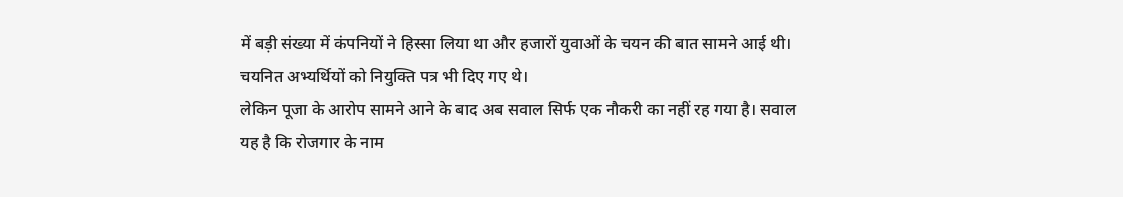में बड़ी संख्या में कंपनियों ने हिस्सा लिया था और हजारों युवाओं के चयन की बात सामने आई थी। चयनित अभ्यर्थियों को नियुक्ति पत्र भी दिए गए थे।
लेकिन पूजा के आरोप सामने आने के बाद अब सवाल सिर्फ एक नौकरी का नहीं रह गया है। सवाल यह है कि रोजगार के नाम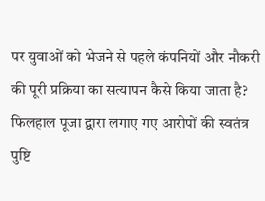पर युवाओं को भेजने से पहले कंपनियों और नौकरी की पूरी प्रक्रिया का सत्यापन कैसे किया जाता है?
फिलहाल पूजा द्वारा लगाए गए आरोपों की स्वतंत्र पुष्टि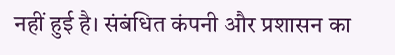नहीं हुई है। संबंधित कंपनी और प्रशासन का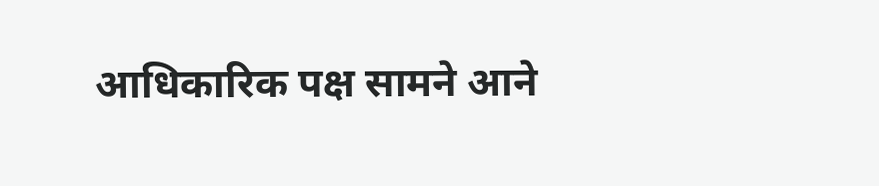आधिकारिक पक्ष सामने आने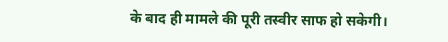के बाद ही मामले की पूरी तस्वीर साफ हो सकेगी।